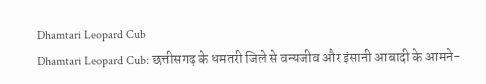Dhamtari Leopard Cub
Dhamtari Leopard Cub: छत्तीसगढ़ के धमतरी जिले से वन्यजीव और इंसानी आबादी के आमने-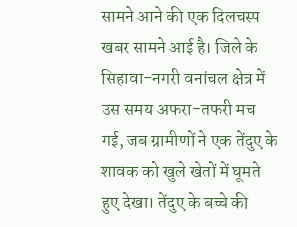सामने आने की एक दिलचस्प खबर सामने आई है। जिले के सिहावा-नगरी वनांचल क्षेत्र में उस समय अफरा-तफरी मच गई, जब ग्रामीणों ने एक तेंदुए के शावक को खुले खेतों में घूमते हुए देखा। तेंदुए के बच्चे की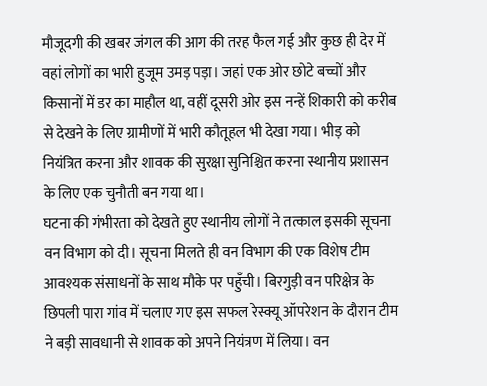मौजूदगी की खबर जंगल की आग की तरह फैल गई और कुछ ही देर में वहां लोगों का भारी हुजूम उमड़ पड़ा। जहां एक ओर छोटे बच्चों और किसानों में डर का माहौल था, वहीं दूसरी ओर इस नन्हें शिकारी को करीब से देखने के लिए ग्रामीणों में भारी कौतूहल भी देखा गया। भीड़ को नियंत्रित करना और शावक की सुरक्षा सुनिश्चित करना स्थानीय प्रशासन के लिए एक चुनौती बन गया था।
घटना की गंभीरता को देखते हुए स्थानीय लोगों ने तत्काल इसकी सूचना वन विभाग को दी। सूचना मिलते ही वन विभाग की एक विशेष टीम आवश्यक संसाधनों के साथ मौके पर पहुँची। बिरगुड़ी वन परिक्षेत्र के छिपली पारा गांव में चलाए गए इस सफल रेस्क्यू ऑपरेशन के दौरान टीम ने बड़ी सावधानी से शावक को अपने नियंत्रण में लिया। वन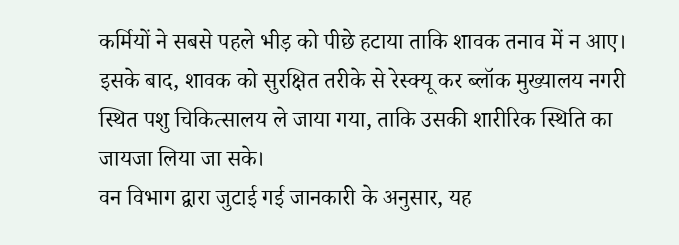कर्मियों ने सबसे पहले भीड़ को पीछे हटाया ताकि शावक तनाव में न आए। इसके बाद, शावक को सुरक्षित तरीके से रेस्क्यू कर ब्लॉक मुख्यालय नगरी स्थित पशु चिकित्सालय ले जाया गया, ताकि उसकी शारीरिक स्थिति का जायजा लिया जा सके।
वन विभाग द्वारा जुटाई गई जानकारी के अनुसार, यह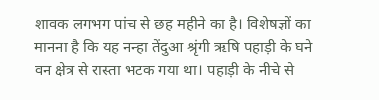शावक लगभग पांच से छह महीने का है। विशेषज्ञों का मानना है कि यह नन्हा तेंदुआ श्रृंगी ऋषि पहाड़ी के घने वन क्षेत्र से रास्ता भटक गया था। पहाड़ी के नीचे से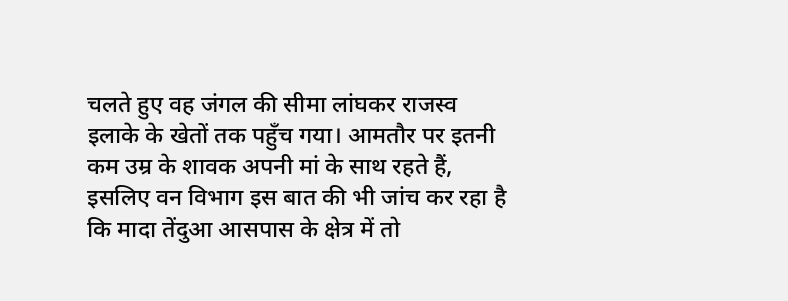चलते हुए वह जंगल की सीमा लांघकर राजस्व इलाके के खेतों तक पहुँच गया। आमतौर पर इतनी कम उम्र के शावक अपनी मां के साथ रहते हैं, इसलिए वन विभाग इस बात की भी जांच कर रहा है कि मादा तेंदुआ आसपास के क्षेत्र में तो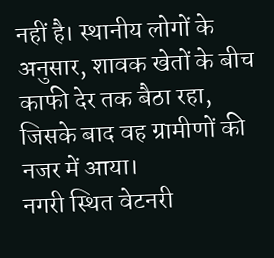नहीं है। स्थानीय लोगों के अनुसार, शावक खेतों के बीच काफी देर तक बैठा रहा, जिसके बाद वह ग्रामीणों की नजर में आया।
नगरी स्थित वेटनरी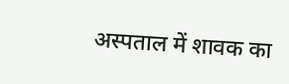अस्पताल में शावक का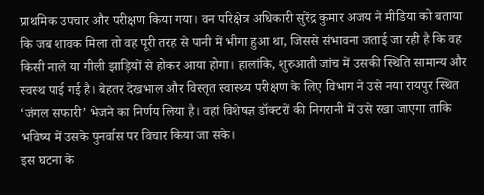प्राथमिक उपचार और परीक्षण किया गया। वन परिक्षेत्र अधिकारी सुरेंद्र कुमार अजय ने मीडिया को बताया कि जब शावक मिला तो वह पूरी तरह से पानी में भीगा हुआ था, जिससे संभावना जताई जा रही है कि वह किसी नाले या गीली झाड़ियों से होकर आया होगा। हालांकि, शुरुआती जांच में उसकी स्थिति सामान्य और स्वस्थ पाई गई है। बेहतर देखभाल और विस्तृत स्वास्थ्य परीक्षण के लिए विभाग ने उसे नया रायपुर स्थित ‘जंगल सफारी’ भेजने का निर्णय लिया है। वहां विशेषज्ञ डॉक्टरों की निगरानी में उसे रखा जाएगा ताकि भविष्य में उसके पुनर्वास पर विचार किया जा सके।
इस घटना के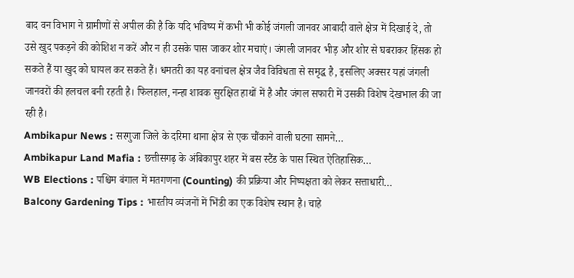बाद वन विभाग ने ग्रामीणों से अपील की है कि यदि भविष्य में कभी भी कोई जंगली जानवर आबादी वाले क्षेत्र में दिखाई दे, तो उसे खुद पकड़ने की कोशिश न करें और न ही उसके पास जाकर शोर मचाएं। जंगली जानवर भीड़ और शोर से घबराकर हिंसक हो सकते हैं या खुद को घायल कर सकते हैं। धमतरी का यह वनांचल क्षेत्र जैव विविधता से समृद्ध है, इसलिए अक्सर यहां जंगली जानवरों की हलचल बनी रहती है। फिलहाल, नन्हा शावक सुरक्षित हाथों में है और जंगल सफारी में उसकी विशेष देखभाल की जा रही है।
Ambikapur News : सरगुजा जिले के दरिमा थाना क्षेत्र से एक चौंकाने वाली घटना सामने…
Ambikapur Land Mafia : छत्तीसगढ़ के अंबिकापुर शहर में बस स्टैंड के पास स्थित ऐतिहासिक…
WB Elections : पश्चिम बंगाल में मतगणना (Counting) की प्रक्रिया और निष्पक्षता को लेकर सत्ताधारी…
Balcony Gardening Tips : भारतीय व्यंजनों में भिंडी का एक विशेष स्थान है। चाहे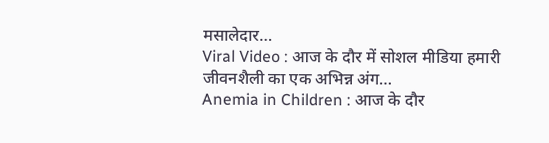मसालेदार…
Viral Video : आज के दौर में सोशल मीडिया हमारी जीवनशैली का एक अभिन्न अंग…
Anemia in Children : आज के दौर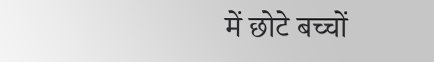में छोटे बच्चों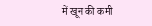में खून की कमी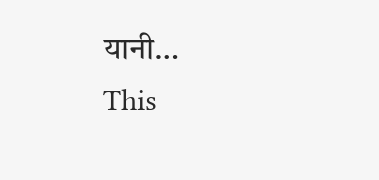यानी…
This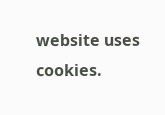website uses cookies.